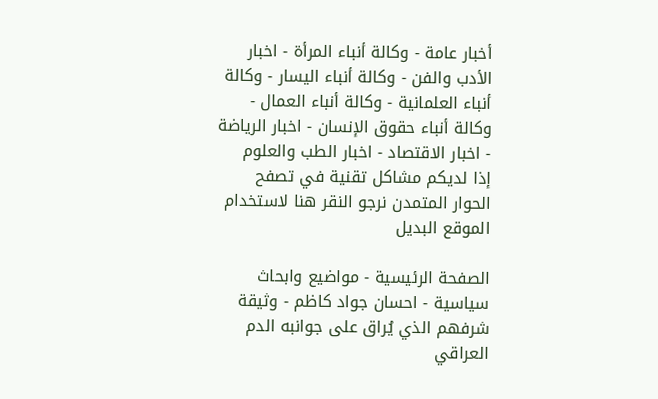أخبار عامة - وكالة أنباء المرأة - اخبار الأدب والفن - وكالة أنباء اليسار - وكالة أنباء العلمانية - وكالة أنباء العمال - وكالة أنباء حقوق الإنسان - اخبار الرياضة - اخبار الاقتصاد - اخبار الطب والعلوم
إذا لديكم مشاكل تقنية في تصفح الحوار المتمدن نرجو النقر هنا لاستخدام الموقع البديل

الصفحة الرئيسية - مواضيع وابحاث سياسية - احسان جواد كاظم - وثيقة شرفهم الذي يُراق على جوانبه الدم العراقي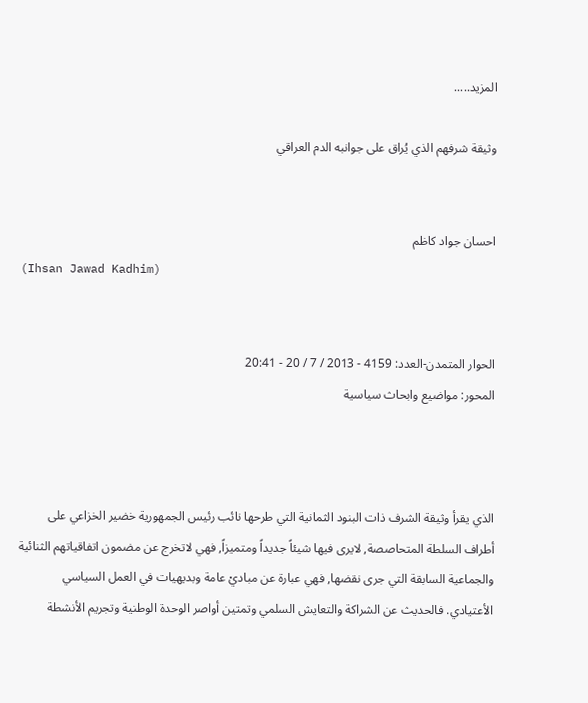المزيد.....

وثيقة شرفهم الذي يُراق على جوانبه الدم العراقي


احسان جواد كاظم
(Ihsan Jawad Kadhim)


الحوار المتمدن-العدد: 4159 - 2013 / 7 / 20 - 20:41
المحور: مواضيع وابحاث سياسية



الذي يقرأ وثيقة الشرف ذات البنود الثمانية التي طرحها نائب رئيس الجمهورية خضير الخزاعي على أطراف السلطة المتحاصصة, لايرى فيها شيئاً جديداً ومتميزاً, فهي لاتخرج عن مضمون اتفاقياتهم الثنائية والجماعية السابقة التي جرى نقضها, فهي عبارة عن مباديْ عامة وبديهيات في العمل السياسي الأعتيادي. فالحديث عن الشراكة والتعايش السلمي وتمتين أواصر الوحدة الوطنية وتجريم الأنشطة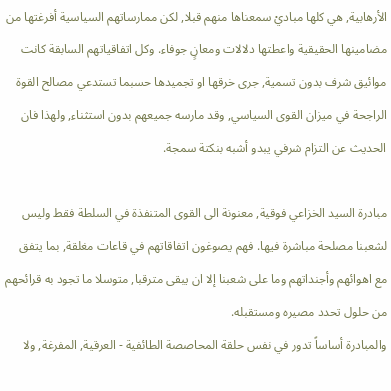الأرهابية, هي كلها مباديْ سمعناها منهم قبلا, لكن ممارساتهم السياسية أفرغتها من مضامينها الحقيقية واعطتها دلالات ومعانٍ جوفاء. وكل اتفاقياتهم السابقة كانت موائيق شرف بدون تسمية, جرى خرقها او تجميدها حسبما تستدعي مصالح القوة الراجحة في ميزان القوى السياسي, وقد مارسه جميعهم بدون استثناء, ولهذا فان الحديث عن التزام شرفي يبدو أشبه بنكتة سمجة.

مبادرة السيد الخزاعي فوقية, معنونة الى القوى المتنفذة في السلطة فقط وليس لشعبنا مصلحة مباشرة فيها. فهم يصوغون اتفاقاتهم في قاعات مغلقة, بما يتفق مع اهوائهم وأجنداتهم وما على شعبنا إلا ان يبقى مترقبا, متوسلا ما تجود به قرائحهم من حلول تحدد مصيره ومستقبله.
والمبادرة أساساً تدور في نفس حلقة المحاصصة الطائفية - العرقية, المفرغة, ولا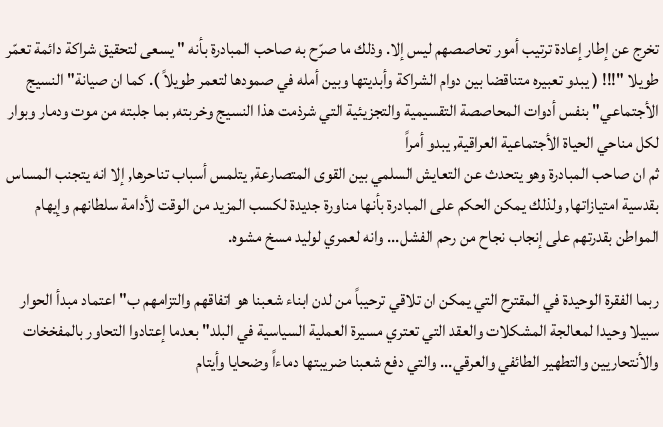تخرج عن إطار إعادة ترتيب أمور تحاصصهم ليس إلا. وذلك ما صرّح به صاحب المبادرة بأنه " يسعى لتحقيق شراكة دائمة تعمّر طويلا "!!! ( يبدو تعبيره متناقضا بين دوام الشراكة وأبديتها وبين أمله في صمودها لتعمر طويلاً ). كما ان صيانة" النسيج الأجتماعي" بنفس أدوات المحاصصة التقسيمية والتجزيئية التي شرذمت هذا النسيج وخربته, بما جلبته من موت ودمار وبوار لكل مناحي الحياة الأجتماعية العراقية, يبدو أمراً
ثم ان صاحب المبادرة وهو يتحدث عن التعايش السلمي بين القوى المتصارعة, يتلمس أسباب تناحرها, إلا انه يتجنب المساس بقدسية امتيازاتها, ولذلك يمكن الحكم على المبادرة بأنها مناورة جديدة لكسب المزيد من الوقت لأدامة سلطانهم وإيهام المواطن بقدرتهم على إنجاب نجاح من رحم الفشل... وانه لعمري لوليد مسخ مشوه.

ربما الفقرة الوحيدة في المقترح التي يمكن ان تلاقي ترحيباً من لدن ابناء شعبنا هو اتفاقهم والتزامهم ب" اعتماد مبدأ الحوار سبيلا وحيدا لمعالجة المشكلات والعقد التي تعتري مسيرة العملية السياسية في البلد" بعدما إعتادوا التحاور بالمفخخات والأنتحاريين والتطهير الطائفي والعرقي... والتي دفع شعبنا ضريبتها دماءاً وضحايا وأيتام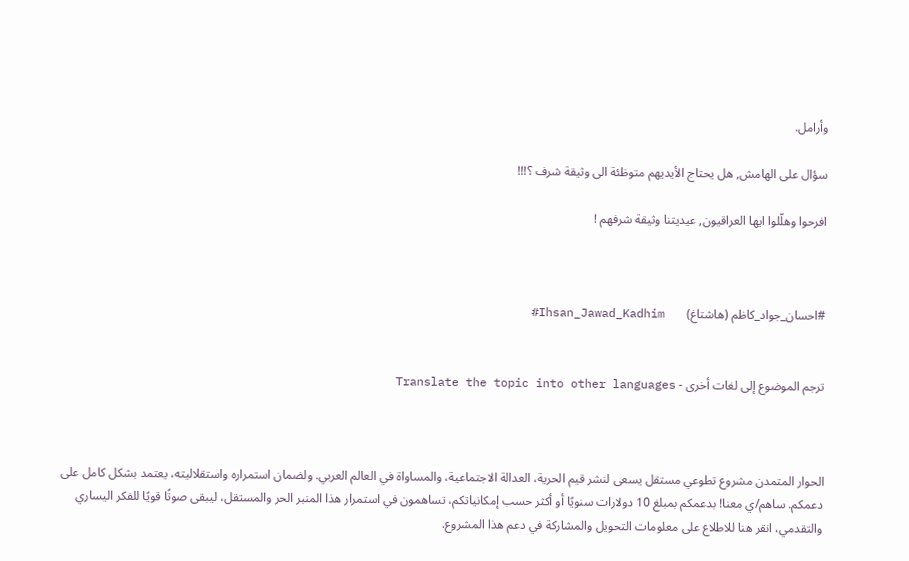وأرامل.

سؤال على الهامش, هل يحتاج الأيديهم متوظئة الى وثيقة شرف ؟!!!

افرحوا وهلّلوا ايها العراقيون, عيديتنا وثيقة شرفهم !



#احسان_جواد_كاظم (هاشتاغ)       Ihsan_Jawad_Kadhim#


ترجم الموضوع إلى لغات أخرى - Translate the topic into other languages



الحوار المتمدن مشروع تطوعي مستقل يسعى لنشر قيم الحرية، العدالة الاجتماعية، والمساواة في العالم العربي. ولضمان استمراره واستقلاليته، يعتمد بشكل كامل على دعمكم. ساهم/ي معنا! بدعمكم بمبلغ 10 دولارات سنويًا أو أكثر حسب إمكانياتكم، تساهمون في استمرار هذا المنبر الحر والمستقل، ليبقى صوتًا قويًا للفكر اليساري والتقدمي، انقر هنا للاطلاع على معلومات التحويل والمشاركة في دعم هذا المشروع.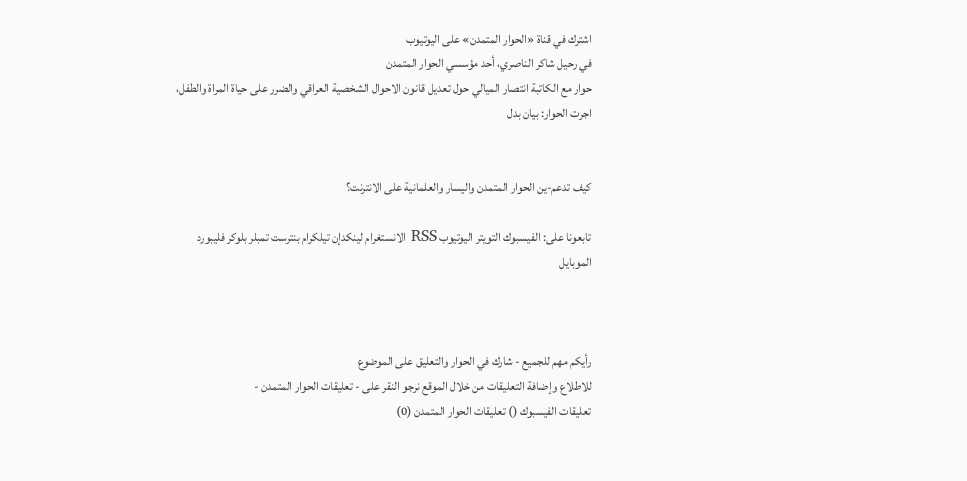اشترك في قناة «الحوار المتمدن» على اليوتيوب
في رحيل شاكر الناصري، أحد مؤسسي الحوار المتمدن
حوار مع الكاتبة انتصار الميالي حول تعديل قانون الاحوال الشخصية العراقي والضرر على حياة المراة والطفل، اجرت الحوار: بيان بدل


كيف تدعم-ين الحوار المتمدن واليسار والعلمانية على الانترنت؟

تابعونا على: الفيسبوك التويتر اليوتيوب RSS الانستغرام لينكدإن تيلكرام بنترست تمبلر بلوكر فليبورد الموبايل



رأيكم مهم للجميع - شارك في الحوار والتعليق على الموضوع
للاطلاع وإضافة التعليقات من خلال الموقع نرجو النقر على - تعليقات الحوار المتمدن -
تعليقات الفيسبوك () تعليقات الحوار المتمدن (0)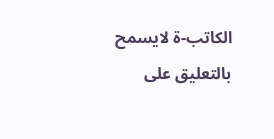الكاتب-ة لايسمح بالتعليق على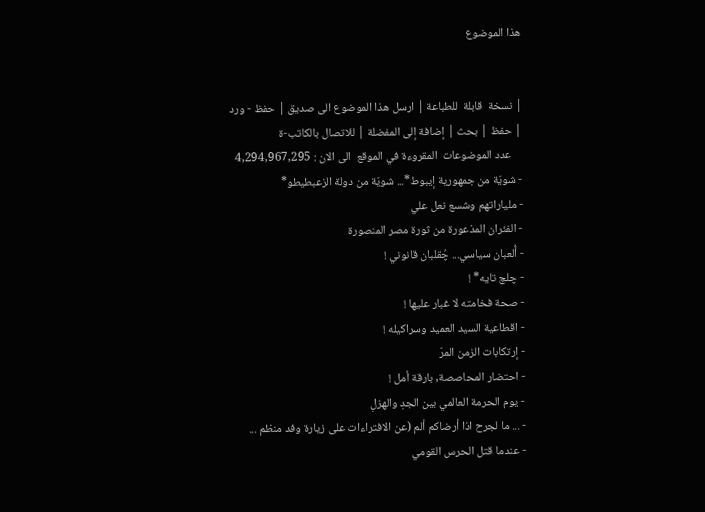هذا الموضوع


| نسخة  قابلة  للطباعة | ارسل هذا الموضوع الى صديق | حفظ - ورد
| حفظ | بحث | إضافة إلى المفضلة | للاتصال بالكاتب-ة
    عدد الموضوعات  المقروءة في الموقع  الى الان : 4,294,967,295
- شويّة من جمهورية إيبوط*... شويّة من دولة الزعبطيطو*
- ملياراتهم وشسع نعل علي
- الفئران المذعورة من ثورة مصر المنصورة
- أُلعبان سياسي... چُقلبان قانوني !
- چلچ تايه* !
- صحة فخامته لا غبار عليها !
- اقطاعية السيد العميد وسراكيله !
- إرتكابات الزمن المرّ
- احتضار المحاصصة, بارقة أمل !
- يوم الحرمة العالمي بين الجدِ والهزلِ
- ... ما لجرح اذا أرضاكم ألم (عن الافتراءات على زيارة وفد منظم ...
- عندما قتل الحرس القومي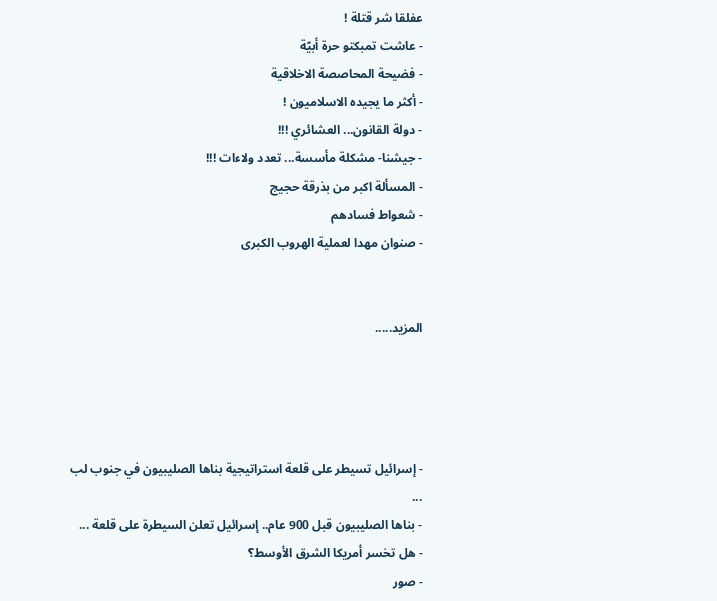عفلقا شر قتلة !
- عاشت تمبكتو حرة أبيّة
- فضيحة المحاصصة الاخلاقية
- أكثر ما يجيده الاسلاميون !
- دولة القانون... العشائري !!!
- جيشنا- مشكلة مأسسة... تعدد ولاءات !!!
- المسألة اكبر من بذرقة حجيج
- شعواط فسادهم
- صنوان مهدا لعملية الهروب الكبرى


المزيد.....




- إسرائيل تسيطر على قلعة استراتيجية بناها الصليبيون في جنوب لب ...
- بناها الصليبيون قبل 900 عام.. إسرائيل تعلن السيطرة على قلعة ...
- هل تخسر أمريكا الشرق الأوسط؟
- صور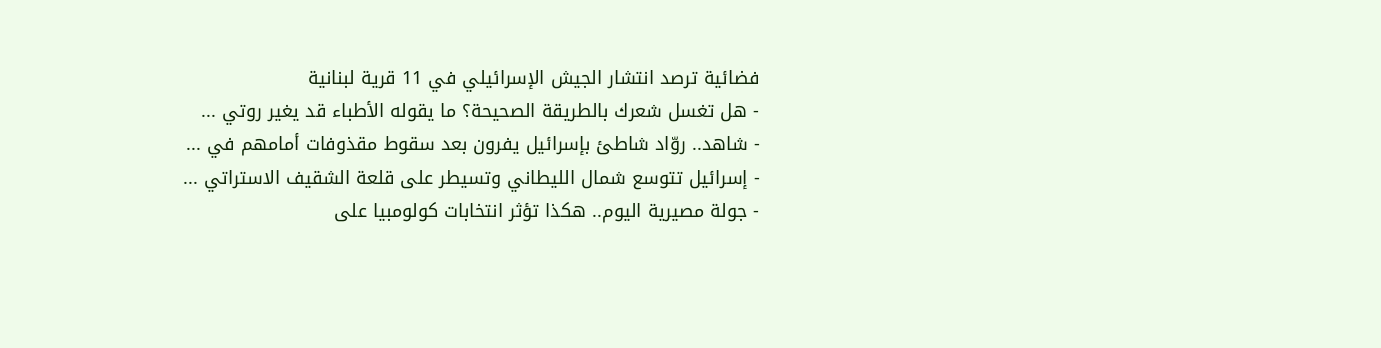فضائية ترصد انتشار الجيش الإسرائيلي في 11 قرية لبنانية
- هل تغسل شعرك بالطريقة الصحيحة؟ ما يقوله الأطباء قد يغير روتي ...
- شاهد.. روّاد شاطئ بإسرائيل يفرون بعد سقوط مقذوفات أمامهم في ...
- إسرائيل تتوسع شمال الليطاني وتسيطر على قلعة الشقيف الاستراتي ...
- جولة مصيرية اليوم.. هكذا تؤثر انتخابات كولومبيا على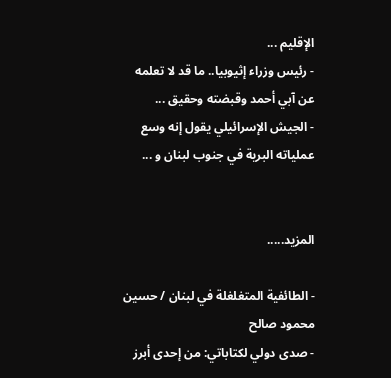الإقليم ...
- رئيس وزراء إثيوبيا.. ما قد لا تعلمه عن آبي أحمد وقبضته وحقيق ...
- الجيش الإسرائيلي يقول إنه وسع عملياته البرية في جنوب لبنان و ...


المزيد.....

- الطائفية المتغلغلة في لبنان / حسين محمود صالح
- صدى دولي لكتاباتي: من إحدى أبرز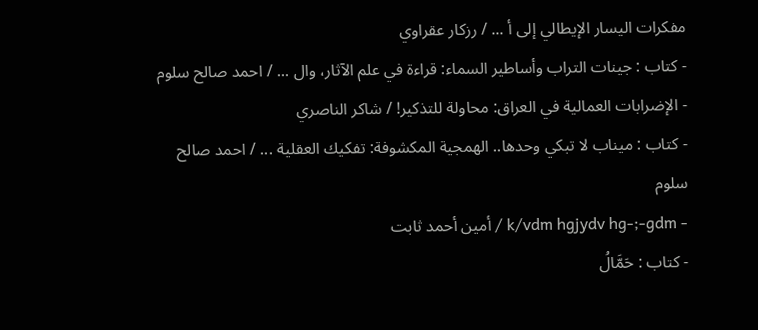مفكرات اليسار الإيطالي إلى أ ... / رزكار عقراوي
- كتاب : جينات التراب وأساطير السماء: قراءة في علم الآثار، وال ... / احمد صالح سلوم
- الإضرابات العمالية في العراق: محاولة للتذكير! / شاكر الناصري
- كتاب : ميناب لا تبكي وحدها.. الهمجية المكشوفة: تفكيك العقلية ... / احمد صالح سلوم
- k/vdm hgjydv hg-;-gdm / أمين أحمد ثابت
- كتاب : حَمَّالُ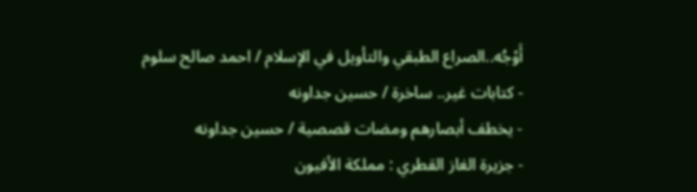أَوْجُه..الصراع الطبقي والتأويل في الإسلام / احمد صالح سلوم
- كتابات غير.. ساخرة / حسين جداونه
- يخطف أبصارهم ومضات قصصية / حسين جداونه
- جزيرة الغاز القطري : مملكة الأفيون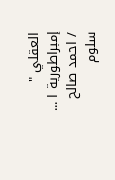العقلي " إمبراطورية ا ... / احمد صالح سلوم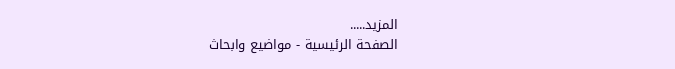المزيد.....
الصفحة الرئيسية - مواضيع وابحاث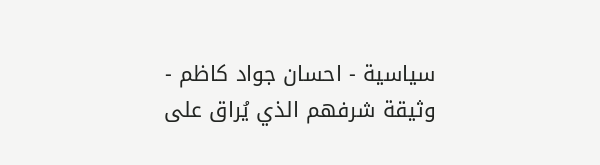سياسية - احسان جواد كاظم - وثيقة شرفهم الذي يُراق على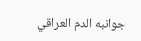جوانبه الدم العراقي